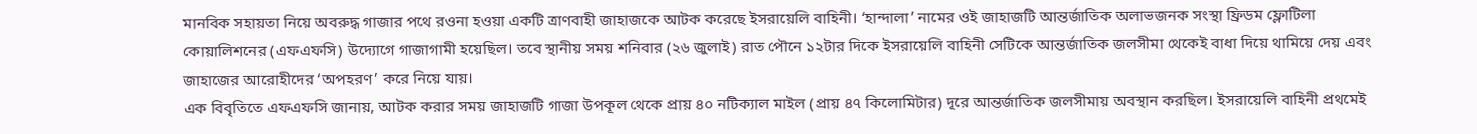মানবিক সহায়তা নিয়ে অবরুদ্ধ গাজার পথে রওনা হওয়া একটি ত্রাণবাহী জাহাজকে আটক করেছে ইসরায়েলি বাহিনী। ‘হান্দালা’ নামের ওই জাহাজটি আন্তর্জাতিক অলাভজনক সংস্থা ফ্রিডম ফ্লোটিলা কোয়ালিশনের (এফএফসি) উদ্যোগে গাজাগামী হয়েছিল। তবে স্থানীয় সময় শনিবার (২৬ জুলাই) রাত পৌনে ১২টার দিকে ইসরায়েলি বাহিনী সেটিকে আন্তর্জাতিক জলসীমা থেকেই বাধা দিয়ে থামিয়ে দেয় এবং জাহাজের আরোহীদের ‘অপহরণ’ করে নিয়ে যায়।
এক বিবৃতিতে এফএফসি জানায়, আটক করার সময় জাহাজটি গাজা উপকূল থেকে প্রায় ৪০ নটিক্যাল মাইল (প্রায় ৪৭ কিলোমিটার) দূরে আন্তর্জাতিক জলসীমায় অবস্থান করছিল। ইসরায়েলি বাহিনী প্রথমেই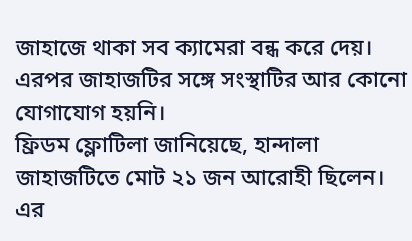জাহাজে থাকা সব ক্যামেরা বন্ধ করে দেয়। এরপর জাহাজটির সঙ্গে সংস্থাটির আর কোনো যোগাযোগ হয়নি।
ফ্রিডম ফ্লোটিলা জানিয়েছে, হান্দালা জাহাজটিতে মোট ২১ জন আরোহী ছিলেন। এর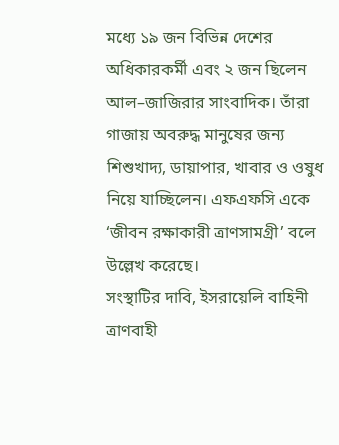মধ্যে ১৯ জন বিভিন্ন দেশের অধিকারকর্মী এবং ২ জন ছিলেন আল–জাজিরার সাংবাদিক। তাঁরা গাজায় অবরুদ্ধ মানুষের জন্য শিশুখাদ্য, ডায়াপার, খাবার ও ওষুধ নিয়ে যাচ্ছিলেন। এফএফসি একে ‘জীবন রক্ষাকারী ত্রাণসামগ্রী’ বলে উল্লেখ করেছে।
সংস্থাটির দাবি, ইসরায়েলি বাহিনী ত্রাণবাহী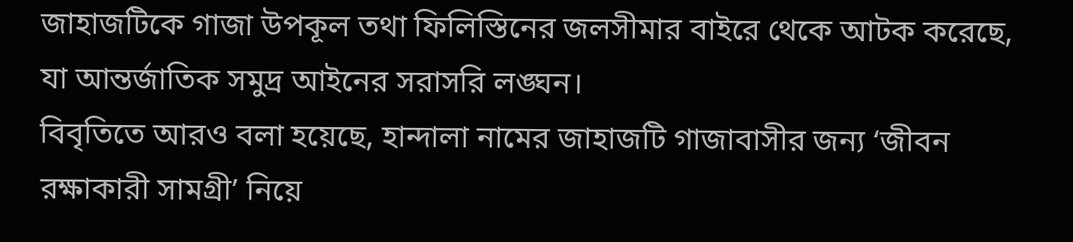জাহাজটিকে গাজা উপকূল তথা ফিলিস্তিনের জলসীমার বাইরে থেকে আটক করেছে, যা আন্তর্জাতিক সমুদ্র আইনের সরাসরি লঙ্ঘন।
বিবৃতিতে আরও বলা হয়েছে, হান্দালা নামের জাহাজটি গাজাবাসীর জন্য ‘জীবন রক্ষাকারী সামগ্রী’ নিয়ে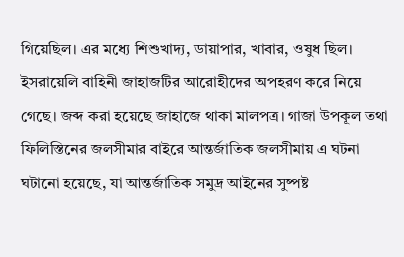গিয়েছিল। এর মধ্যে শিশুখাদ্য, ডায়াপার, খাবার, ওষুধ ছিল। ইসরায়েলি বাহিনী জাহাজটির আরোহীদের অপহরণ করে নিয়ে গেছে। জব্দ করা হয়েছে জাহাজে থাকা মালপত্র। গাজা উপকূল তথা ফিলিস্তিনের জলসীমার বাইরে আন্তর্জাতিক জলসীমায় এ ঘটনা ঘটানো হয়েছে, যা আন্তর্জাতিক সমুদ্র আইনের সুষ্পষ্ট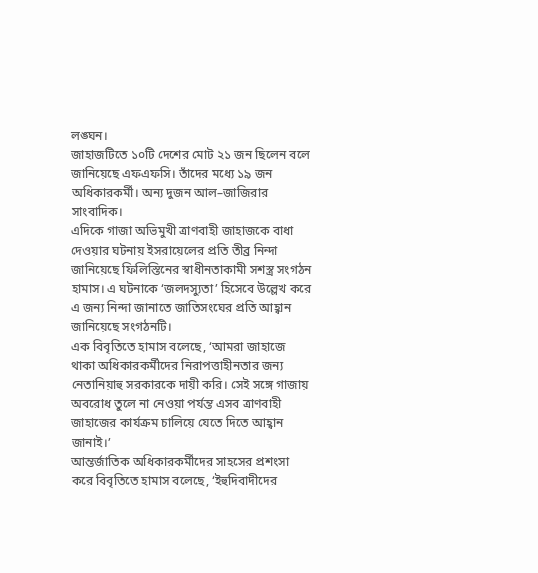লঙ্ঘন।
জাহাজটিতে ১০টি দেশের মোট ২১ জন ছিলেন বলে জানিয়েছে এফএফসি। তাঁদের মধ্যে ১৯ জন অধিকারকর্মী। অন্য দুজন আল–জাজিরার সাংবাদিক।
এদিকে গাজা অভিমুখী ত্রাণবাহী জাহাজকে বাধা দেওয়ার ঘটনায় ইসরায়েলের প্রতি তীব্র নিন্দা জানিয়েছে ফিলিস্তিনের স্বাধীনতাকামী সশস্ত্র সংগঠন হামাস। এ ঘটনাকে ‘জলদস্যুতা’ হিসেবে উল্লেখ করে এ জন্য নিন্দা জানাতে জাতিসংঘের প্রতি আহ্বান জানিয়েছে সংগঠনটি।
এক বিবৃতিতে হামাস বলেছে, ‘আমরা জাহাজে থাকা অধিকারকর্মীদের নিরাপত্তাহীনতার জন্য নেতানিয়াহু সরকারকে দায়ী করি। সেই সঙ্গে গাজায় অবরোধ তুলে না নেওয়া পর্যন্ত এসব ত্রাণবাহী জাহাজের কার্যক্রম চালিয়ে যেতে দিতে আহ্বান জানাই।’
আন্তর্জাতিক অধিকারকর্মীদের সাহসের প্রশংসা করে বিবৃতিতে হামাস বলেছে, ‘ইহুদিবাদীদের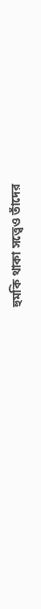হুমকি থাকা সত্ত্বেও তাঁদের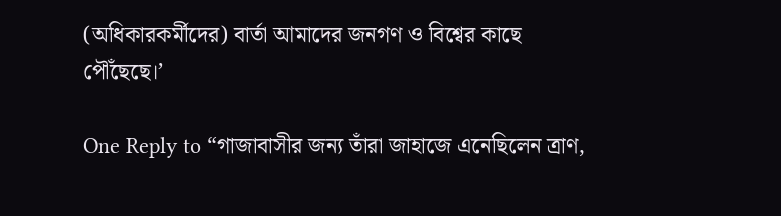(অধিকারকর্মীদের) বার্তা আমাদের জনগণ ও বিশ্বের কাছে পৌঁছেছে।’

One Reply to “গাজাবাসীর জন্য তাঁরা জাহাজে এনেছিলেন ত্রাণ,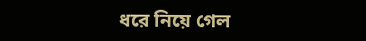ধরে নিয়ে গেল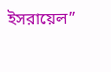ইসরায়েল”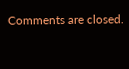Comments are closed.